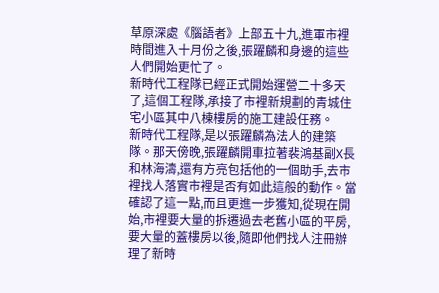草原深處《腦語者》上部五十九,進軍市裡
時間進入十月份之後,張躍麟和身邊的這些人們開始更忙了。
新時代工程隊已經正式開始運營二十多天了,這個工程隊,承接了市裡新規劃的青城住宅小區其中八棟樓房的施工建設任務。
新時代工程隊,是以張躍麟為法人的建築隊。那天傍晚,張躍麟開車拉著裴鴻基副X長和林海濤,還有方亮包括他的一個助手,去市裡找人落實市裡是否有如此這般的動作。當確認了這一點,而且更進一步獲知,從現在開始,市裡要大量的拆遷過去老舊小區的平房,要大量的蓋樓房以後,隨即他們找人注冊辦理了新時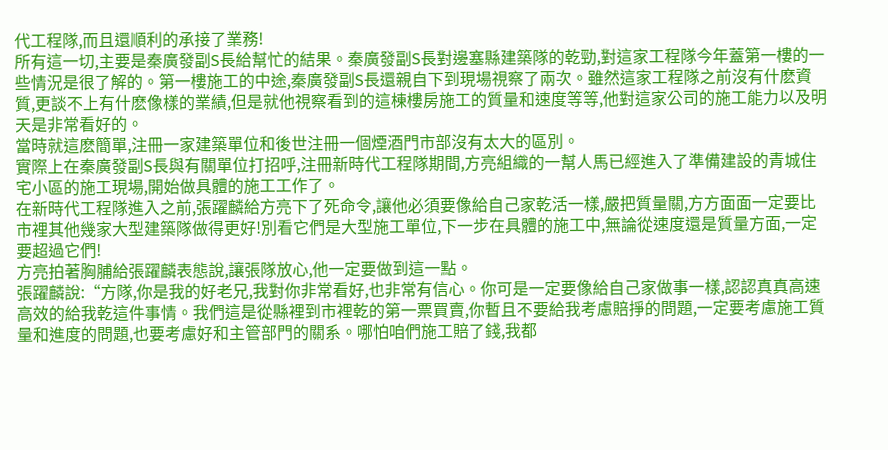代工程隊,而且還順利的承接了業務!
所有這一切,主要是秦廣發副S長給幫忙的結果。秦廣發副S長對邊塞縣建築隊的乾勁,對這家工程隊今年蓋第一樓的一些情況是很了解的。第一樓施工的中途,秦廣發副S長還親自下到現場視察了兩次。雖然這家工程隊之前沒有什麽資質,更談不上有什麽像樣的業績,但是就他視察看到的這棟樓房施工的質量和速度等等,他對這家公司的施工能力以及明天是非常看好的。
當時就這麽簡單,注冊一家建築單位和後世注冊一個煙酒門市部沒有太大的區別。
實際上在秦廣發副S長與有關單位打招呼,注冊新時代工程隊期間,方亮組織的一幫人馬已經進入了準備建設的青城住宅小區的施工現場,開始做具體的施工工作了。
在新時代工程隊進入之前,張躍麟給方亮下了死命令,讓他必須要像給自己家乾活一樣,嚴把質量關,方方面面一定要比市裡其他幾家大型建築隊做得更好!別看它們是大型施工單位,下一步在具體的施工中,無論從速度還是質量方面,一定要超過它們!
方亮拍著胸脯給張躍麟表態說,讓張隊放心,他一定要做到這一點。
張躍麟說:“方隊,你是我的好老兄,我對你非常看好,也非常有信心。你可是一定要像給自己家做事一樣,認認真真高速高效的給我乾這件事情。我們這是從縣裡到市裡乾的第一票買賣,你暫且不要給我考慮賠掙的問題,一定要考慮施工質量和進度的問題,也要考慮好和主管部門的關系。哪怕咱們施工賠了錢,我都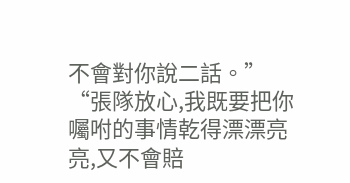不會對你說二話。”
“張隊放心,我既要把你囑咐的事情乾得漂漂亮亮,又不會賠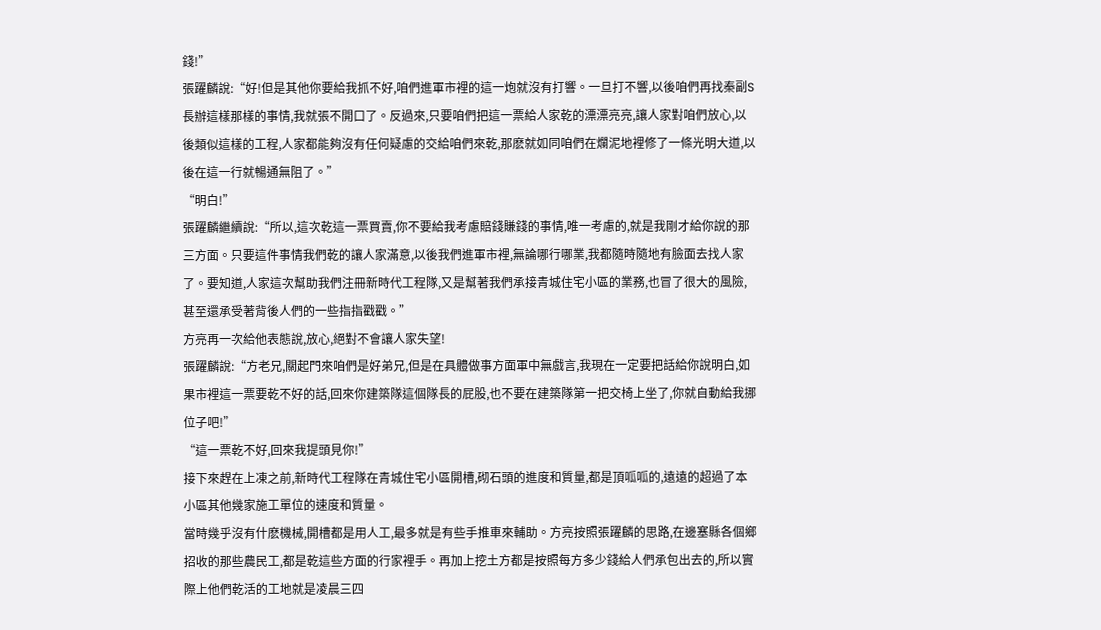錢!”
張躍麟說:“好!但是其他你要給我抓不好,咱們進軍市裡的這一炮就沒有打響。一旦打不響,以後咱們再找秦副S長辦這樣那樣的事情,我就張不開口了。反過來,只要咱們把這一票給人家乾的漂漂亮亮,讓人家對咱們放心,以後類似這樣的工程,人家都能夠沒有任何疑慮的交給咱們來乾,那麽就如同咱們在爛泥地裡修了一條光明大道,以後在這一行就暢通無阻了。”
“明白!”
張躍麟繼續說:“所以,這次乾這一票買賣,你不要給我考慮賠錢賺錢的事情,唯一考慮的,就是我剛才給你說的那三方面。只要這件事情我們乾的讓人家滿意,以後我們進軍市裡,無論哪行哪業,我都隨時隨地有臉面去找人家了。要知道,人家這次幫助我們注冊新時代工程隊,又是幫著我們承接青城住宅小區的業務,也冒了很大的風險,甚至還承受著背後人們的一些指指戳戳。”
方亮再一次給他表態說,放心,絕對不會讓人家失望!
張躍麟說:“方老兄,關起門來咱們是好弟兄,但是在具體做事方面軍中無戲言,我現在一定要把話給你說明白,如果市裡這一票要乾不好的話,回來你建築隊這個隊長的屁股,也不要在建築隊第一把交椅上坐了,你就自動給我挪位子吧!”
“這一票乾不好,回來我提頭見你!”
接下來趕在上凍之前,新時代工程隊在青城住宅小區開槽,砌石頭的進度和質量,都是頂呱呱的,遠遠的超過了本小區其他幾家施工單位的速度和質量。
當時幾乎沒有什麽機械,開槽都是用人工,最多就是有些手推車來輔助。方亮按照張躍麟的思路,在邊塞縣各個鄉招收的那些農民工,都是乾這些方面的行家裡手。再加上挖土方都是按照每方多少錢給人們承包出去的,所以實際上他們乾活的工地就是凌晨三四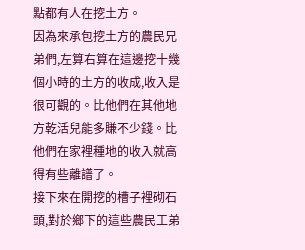點都有人在挖土方。
因為來承包挖土方的農民兄弟們,左算右算在這邊挖十幾個小時的土方的收成,收入是很可觀的。比他們在其他地方乾活兒能多賺不少錢。比他們在家裡種地的收入就高得有些離譜了。
接下來在開挖的槽子裡砌石頭,對於鄉下的這些農民工弟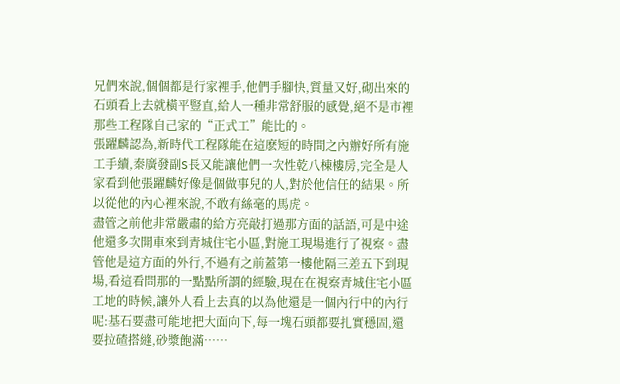兄們來說,個個都是行家裡手,他們手腳快,質量又好,砌出來的石頭看上去就橫平豎直,給人一種非常舒服的感覺,絕不是市裡那些工程隊自己家的“正式工”能比的。
張躍麟認為,新時代工程隊能在這麽短的時間之內辦好所有施工手續,秦廣發副S長又能讓他們一次性乾八棟樓房,完全是人家看到他張躍麟好像是個做事兒的人,對於他信任的結果。所以從他的內心裡來說,不敢有絲毫的馬虎。
盡管之前他非常嚴肅的給方亮敲打過那方面的話語,可是中途他還多次開車來到青城住宅小區,對施工現場進行了視察。盡管他是這方面的外行,不過有之前蓋第一樓他隔三差五下到現場,看這看問那的一點點所謂的經驗,現在在視察青城住宅小區工地的時候,讓外人看上去真的以為他還是一個內行中的內行呢:基石要盡可能地把大面向下,每一塊石頭都要扎實穩固,還要拉碴搭縫,砂漿飽滿……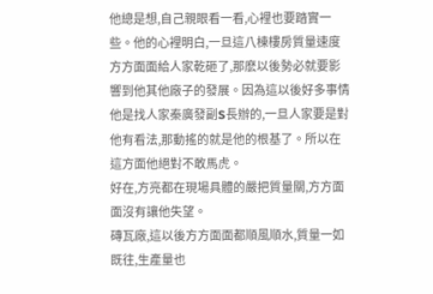他總是想,自己親眼看一看,心裡也要踏實一些。他的心裡明白,一旦這八棟樓房質量速度方方面面給人家乾砸了,那麽以後勢必就要影響到他其他廠子的發展。因為這以後好多事情他是找人家秦廣發副S長辦的,一旦人家要是對他有看法,那動搖的就是他的根基了。所以在這方面他絕對不敢馬虎。
好在,方亮都在現場具體的嚴把質量關,方方面面沒有讓他失望。
磚瓦廠,這以後方方面面都順風順水,質量一如既往,生產量也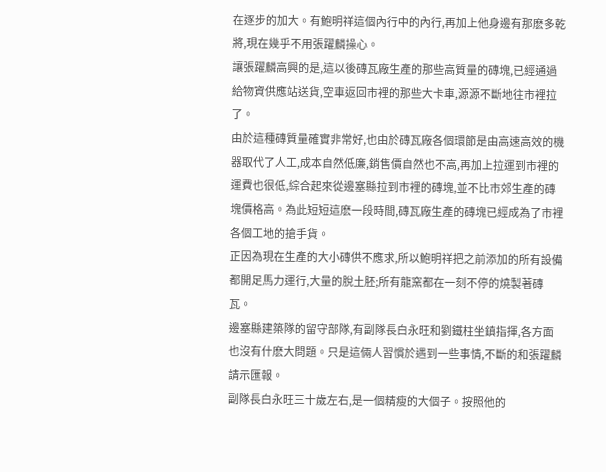在逐步的加大。有鮑明祥這個內行中的內行,再加上他身邊有那麽多乾將,現在幾乎不用張躍麟操心。
讓張躍麟高興的是,這以後磚瓦廠生產的那些高質量的磚塊,已經通過給物資供應站送貨,空車返回市裡的那些大卡車,源源不斷地往市裡拉了。
由於這種磚質量確實非常好,也由於磚瓦廠各個環節是由高速高效的機器取代了人工,成本自然低廉,銷售價自然也不高,再加上拉運到市裡的運費也很低,綜合起來從邊塞縣拉到市裡的磚塊,並不比市郊生產的磚塊價格高。為此短短這麽一段時間,磚瓦廠生產的磚塊已經成為了市裡各個工地的搶手貨。
正因為現在生產的大小磚供不應求,所以鮑明祥把之前添加的所有設備都開足馬力運行,大量的脫土胚;所有龍窯都在一刻不停的燒製著磚瓦。
邊塞縣建築隊的留守部隊,有副隊長白永旺和劉鐵柱坐鎮指揮,各方面也沒有什麽大問題。只是這倆人習慣於遇到一些事情,不斷的和張躍麟請示匯報。
副隊長白永旺三十歲左右,是一個精瘦的大個子。按照他的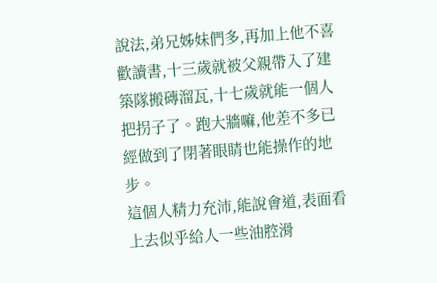說法,弟兄姊妹們多,再加上他不喜歡讀書,十三歲就被父親帶入了建築隊搬磚溜瓦,十七歲就能一個人把拐子了。跑大牆嘛,他差不多已經做到了閉著眼睛也能操作的地步。
這個人精力充沛,能說會道,表面看上去似乎給人一些油腔滑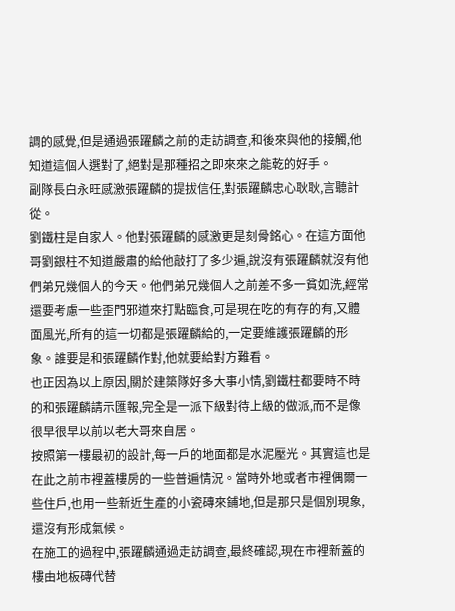調的感覺,但是通過張躍麟之前的走訪調查,和後來與他的接觸,他知道這個人選對了,絕對是那種招之即來來之能乾的好手。
副隊長白永旺感激張躍麟的提拔信任,對張躍麟忠心耿耿,言聽計從。
劉鐵柱是自家人。他對張躍麟的感激更是刻骨銘心。在這方面他哥劉銀柱不知道嚴肅的給他敲打了多少遍,說沒有張躍麟就沒有他們弟兄幾個人的今天。他們弟兄幾個人之前差不多一貧如洗,經常還要考慮一些歪門邪道來打點臨食,可是現在吃的有存的有,又體面風光,所有的這一切都是張躍麟給的,一定要維護張躍麟的形象。誰要是和張躍麟作對,他就要給對方難看。
也正因為以上原因,關於建築隊好多大事小情,劉鐵柱都要時不時的和張躍麟請示匯報,完全是一派下級對待上級的做派,而不是像很早很早以前以老大哥來自居。
按照第一樓最初的設計,每一戶的地面都是水泥壓光。其實這也是在此之前市裡蓋樓房的一些普遍情況。當時外地或者市裡偶爾一些住戶,也用一些新近生產的小瓷磚來鋪地,但是那只是個別現象,還沒有形成氣候。
在施工的過程中,張躍麟通過走訪調查,最終確認,現在市裡新蓋的樓由地板磚代替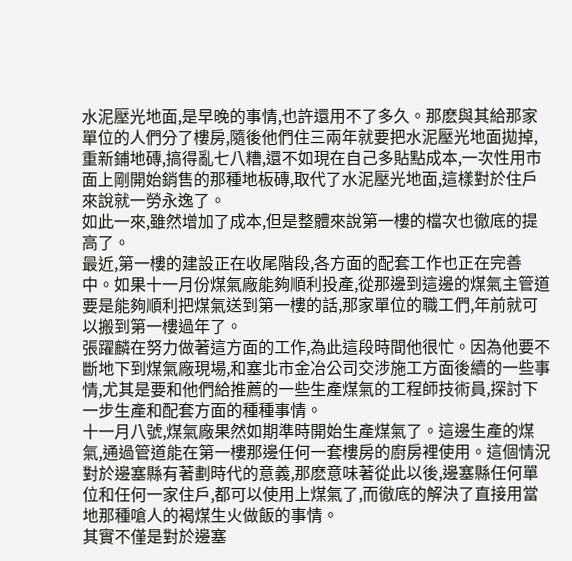水泥壓光地面,是早晚的事情,也許還用不了多久。那麽與其給那家單位的人們分了樓房,隨後他們住三兩年就要把水泥壓光地面拋掉,重新鋪地磚,搞得亂七八糟,還不如現在自己多貼點成本,一次性用市面上剛開始銷售的那種地板磚,取代了水泥壓光地面,這樣對於住戶來說就一勞永逸了。
如此一來,雖然增加了成本,但是整體來說第一樓的檔次也徹底的提高了。
最近,第一樓的建設正在收尾階段,各方面的配套工作也正在完善中。如果十一月份煤氣廠能夠順利投產,從那邊到這邊的煤氣主管道要是能夠順利把煤氣送到第一樓的話,那家單位的職工們,年前就可以搬到第一樓過年了。
張躍麟在努力做著這方面的工作,為此這段時間他很忙。因為他要不斷地下到煤氣廠現場,和塞北市金冶公司交涉施工方面後續的一些事情,尤其是要和他們給推薦的一些生產煤氣的工程師技術員,探討下一步生產和配套方面的種種事情。
十一月八號,煤氣廠果然如期準時開始生產煤氣了。這邊生產的煤氣,通過管道能在第一樓那邊任何一套樓房的廚房裡使用。這個情況對於邊塞縣有著劃時代的意義,那麽意味著從此以後,邊塞縣任何單位和任何一家住戶,都可以使用上煤氣了,而徹底的解決了直接用當地那種嗆人的褐煤生火做飯的事情。
其實不僅是對於邊塞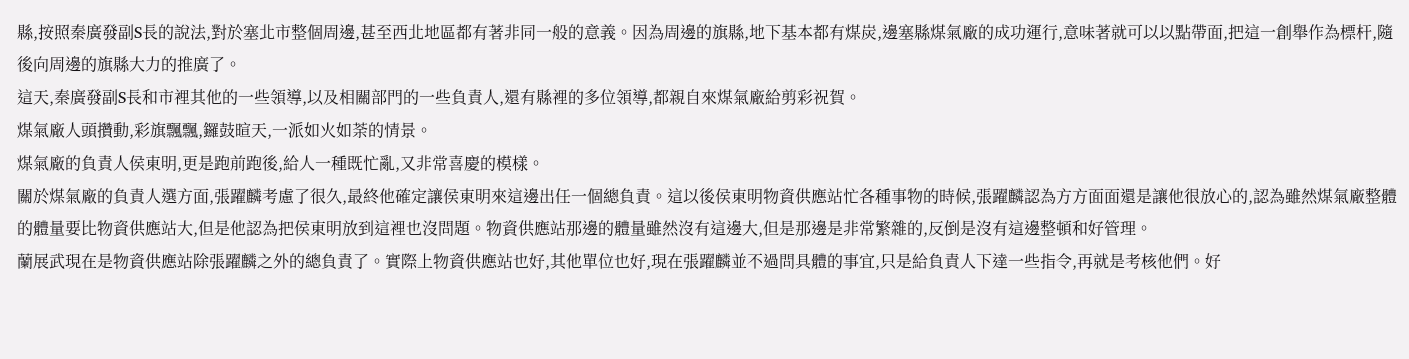縣,按照秦廣發副S長的說法,對於塞北市整個周邊,甚至西北地區都有著非同一般的意義。因為周邊的旗縣,地下基本都有煤炭,邊塞縣煤氣廠的成功運行,意味著就可以以點帶面,把這一創舉作為標杆,隨後向周邊的旗縣大力的推廣了。
這天,秦廣發副S長和市裡其他的一些領導,以及相關部門的一些負責人,還有縣裡的多位領導,都親自來煤氣廠給剪彩祝賀。
煤氣廠人頭攢動,彩旗飄飄,鑼鼓暄天,一派如火如荼的情景。
煤氣廠的負責人侯東明,更是跑前跑後,給人一種既忙亂,又非常喜慶的模樣。
關於煤氣廠的負責人選方面,張躍麟考慮了很久,最終他確定讓侯東明來這邊出任一個總負責。這以後侯東明物資供應站忙各種事物的時候,張躍麟認為方方面面還是讓他很放心的,認為雖然煤氣廠整體的體量要比物資供應站大,但是他認為把侯東明放到這裡也沒問題。物資供應站那邊的體量雖然沒有這邊大,但是那邊是非常繁雜的,反倒是沒有這邊整頓和好管理。
蘭展武現在是物資供應站除張躍麟之外的總負責了。實際上物資供應站也好,其他單位也好,現在張躍麟並不過問具體的事宜,只是給負責人下達一些指令,再就是考核他們。好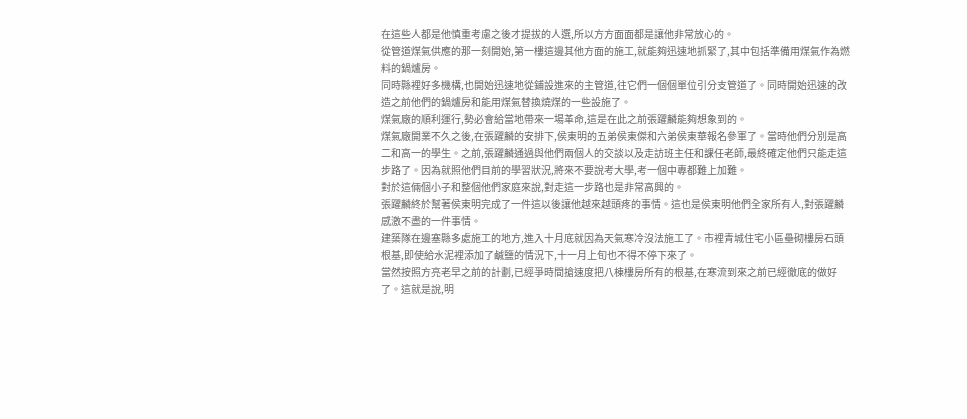在這些人都是他慎重考慮之後才提拔的人選,所以方方面面都是讓他非常放心的。
從管道煤氣供應的那一刻開始,第一樓這邊其他方面的施工,就能夠迅速地抓緊了,其中包括準備用煤氣作為燃料的鍋爐房。
同時縣裡好多機構,也開始迅速地從鋪設進來的主管道,往它們一個個單位引分支管道了。同時開始迅速的改造之前他們的鍋爐房和能用煤氣替換燒煤的一些設施了。
煤氣廠的順利運行,勢必會給當地帶來一場革命,這是在此之前張躍麟能夠想象到的。
煤氣廠開業不久之後,在張躍麟的安排下,侯東明的五弟侯東傑和六弟侯東華報名參軍了。當時他們分別是高二和高一的學生。之前,張躍麟通過與他們兩個人的交談以及走訪班主任和課任老師,最終確定他們只能走這步路了。因為就照他們目前的學習狀況,將來不要說考大學,考一個中專都難上加難。
對於這倆個小子和整個他們家庭來說,對走這一步路也是非常高興的。
張躍麟終於幫著侯東明完成了一件這以後讓他越來越頭疼的事情。這也是侯東明他們全家所有人,對張躍麟感激不盡的一件事情。
建築隊在邊塞縣多處施工的地方,進入十月底就因為天氣寒冷沒法施工了。市裡青城住宅小區壘砌樓房石頭根基,即使給水泥裡添加了鹹鹽的情況下,十一月上旬也不得不停下來了。
當然按照方亮老早之前的計劃,已經爭時間搶速度把八棟樓房所有的根基,在寒流到來之前已經徹底的做好了。這就是說,明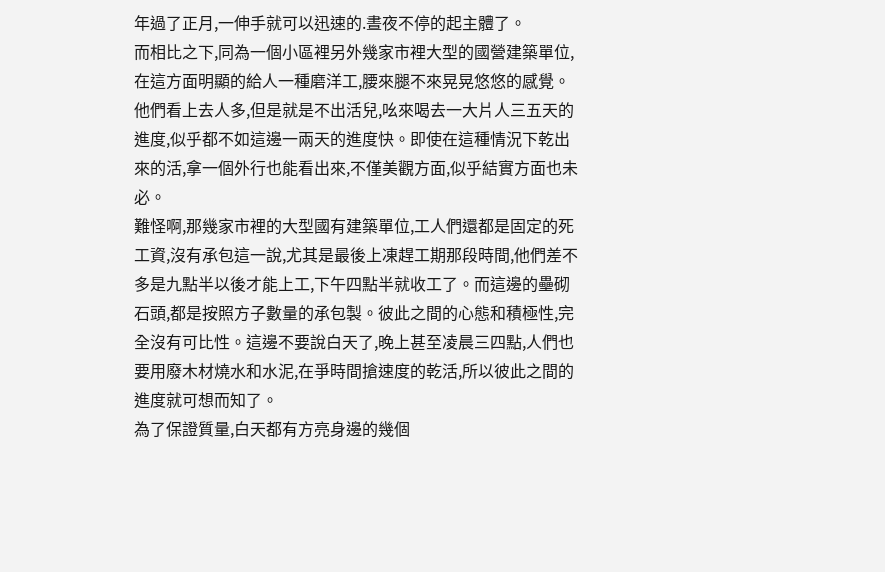年過了正月,一伸手就可以迅速的.晝夜不停的起主體了。
而相比之下,同為一個小區裡另外幾家市裡大型的國營建築單位,在這方面明顯的給人一種磨洋工,腰來腿不來晃晃悠悠的感覺。他們看上去人多,但是就是不出活兒,吆來喝去一大片人三五天的進度,似乎都不如這邊一兩天的進度快。即使在這種情況下乾出來的活,拿一個外行也能看出來,不僅美觀方面,似乎結實方面也未必。
難怪啊,那幾家市裡的大型國有建築單位,工人們還都是固定的死工資,沒有承包這一說,尤其是最後上凍趕工期那段時間,他們差不多是九點半以後才能上工,下午四點半就收工了。而這邊的壘砌石頭,都是按照方子數量的承包製。彼此之間的心態和積極性,完全沒有可比性。這邊不要說白天了,晚上甚至凌晨三四點,人們也要用廢木材燒水和水泥,在爭時間搶速度的乾活,所以彼此之間的進度就可想而知了。
為了保證質量,白天都有方亮身邊的幾個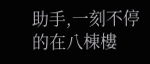助手,一刻不停的在八棟樓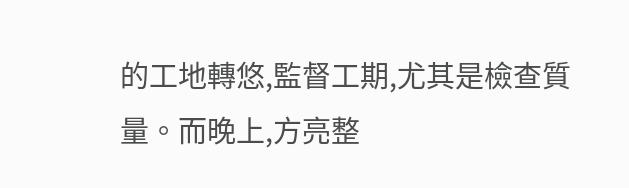的工地轉悠,監督工期,尤其是檢查質量。而晚上,方亮整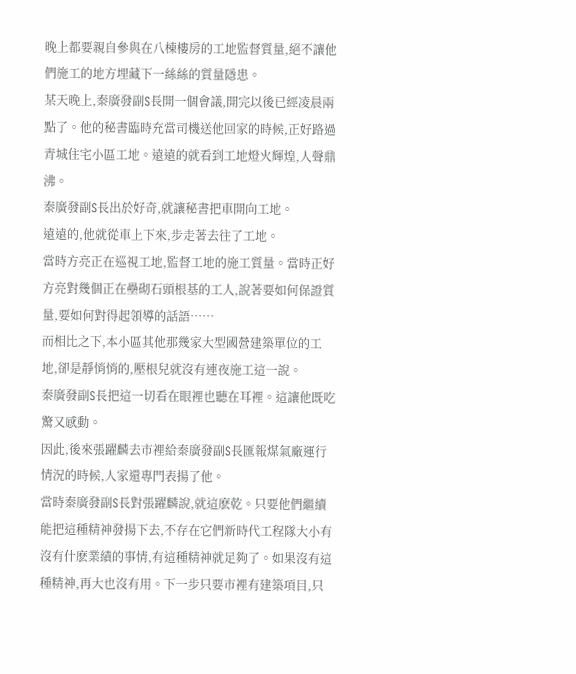晚上都要親自參與在八棟樓房的工地監督質量,絕不讓他們施工的地方埋藏下一絲絲的質量隱患。
某天晚上,秦廣發副S長開一個會議,開完以後已經凌晨兩點了。他的秘書臨時充當司機送他回家的時候,正好路過青城住宅小區工地。遠遠的就看到工地燈火輝煌,人聲鼎沸。
秦廣發副S長出於好奇,就讓秘書把車開向工地。
遠遠的,他就從車上下來,步走著去往了工地。
當時方亮正在巡視工地,監督工地的施工質量。當時正好方亮對幾個正在壘砌石頭根基的工人,說著要如何保證質量,要如何對得起領導的話語……
而相比之下,本小區其他那幾家大型國營建築單位的工地,卻是靜悄悄的,壓根兒就沒有連夜施工這一說。
秦廣發副S長把這一切看在眼裡也聽在耳裡。這讓他既吃驚又感動。
因此,後來張躍麟去市裡給秦廣發副S長匯報煤氣廠運行情況的時候,人家還專門表揚了他。
當時秦廣發副S長對張躍麟說,就這麽乾。只要他們繼續能把這種精神發揚下去,不存在它們新時代工程隊大小有沒有什麽業績的事情,有這種精神就足夠了。如果沒有這種精神,再大也沒有用。下一步只要市裡有建築項目,只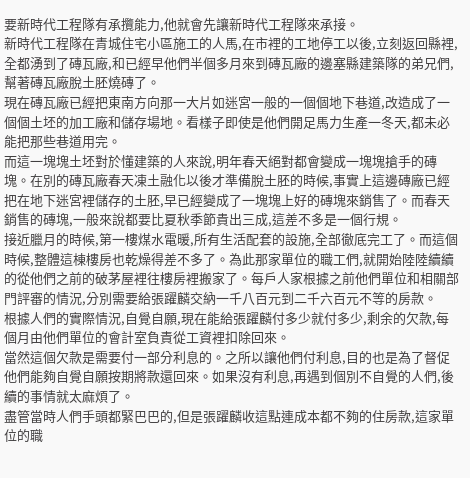要新時代工程隊有承攬能力,他就會先讓新時代工程隊來承接。
新時代工程隊在青城住宅小區施工的人馬,在市裡的工地停工以後,立刻返回縣裡,全都湧到了磚瓦廠,和已經早他們半個多月來到磚瓦廠的邊塞縣建築隊的弟兄們,幫著磚瓦廠脫土胚燒磚了。
現在磚瓦廠已經把東南方向那一大片如迷宮一般的一個個地下巷道,改造成了一個個土坯的加工廠和儲存場地。看樣子即使是他們開足馬力生產一冬天,都未必能把那些巷道用完。
而這一塊塊土坯對於懂建築的人來說,明年春天絕對都會變成一塊塊搶手的磚塊。在別的磚瓦廠春天凍土融化以後才準備脫土胚的時候,事實上這邊磚廠已經把在地下迷宮裡儲存的土胚,早已經變成了一塊塊上好的磚塊來銷售了。而春天銷售的磚塊,一般來說都要比夏秋季節貴出三成,這差不多是一個行規。
接近臘月的時候,第一樓煤水電暖,所有生活配套的設施,全部徹底完工了。而這個時候,整體這棟樓房也乾燥得差不多了。為此那家單位的職工們,就開始陸陸續續的從他們之前的破茅屋裡往樓房裡搬家了。每戶人家根據之前他們單位和相關部門評審的情況,分別需要給張躍麟交納一千八百元到二千六百元不等的房款。
根據人們的實際情況,自覺自願,現在能給張躍麟付多少就付多少,剩余的欠款,每個月由他們單位的會計室負責從工資裡扣除回來。
當然這個欠款是需要付一部分利息的。之所以讓他們付利息,目的也是為了督促他們能夠自覺自願按期將款還回來。如果沒有利息,再遇到個別不自覺的人們,後續的事情就太麻煩了。
盡管當時人們手頭都緊巴巴的,但是張躍麟收這點連成本都不夠的住房款,這家單位的職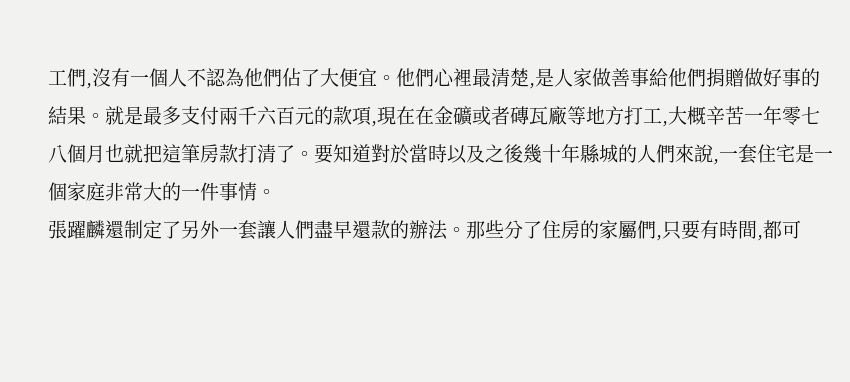工們,沒有一個人不認為他們佔了大便宜。他們心裡最清楚,是人家做善事給他們捐贈做好事的結果。就是最多支付兩千六百元的款項,現在在金礦或者磚瓦廠等地方打工,大概辛苦一年零七八個月也就把這筆房款打清了。要知道對於當時以及之後幾十年縣城的人們來說,一套住宅是一個家庭非常大的一件事情。
張躍麟還制定了另外一套讓人們盡早還款的辦法。那些分了住房的家屬們,只要有時間,都可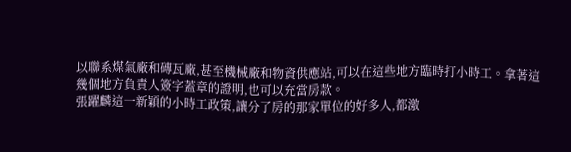以聯系煤氣廠和磚瓦廠,甚至機械廠和物資供應站,可以在這些地方臨時打小時工。拿著這幾個地方負責人簽字蓋章的證明,也可以充當房款。
張躍麟這一新穎的小時工政策,讓分了房的那家單位的好多人,都激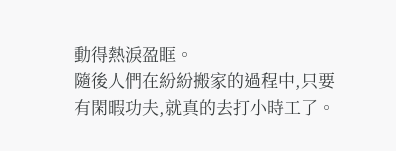動得熱淚盈眶。
隨後人們在紛紛搬家的過程中,只要有閑暇功夫,就真的去打小時工了。